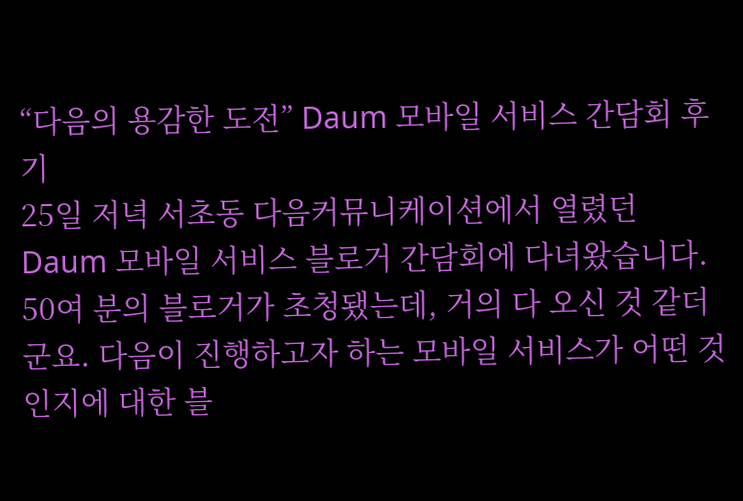“다음의 용감한 도전” Daum 모바일 서비스 간담회 후기
25일 저녁 서초동 다음커뮤니케이션에서 열렸던 Daum 모바일 서비스 블로거 간담회에 다녀왔습니다. 50여 분의 블로거가 초청됐는데, 거의 다 오신 것 같더군요. 다음이 진행하고자 하는 모바일 서비스가 어떤 것인지에 대한 블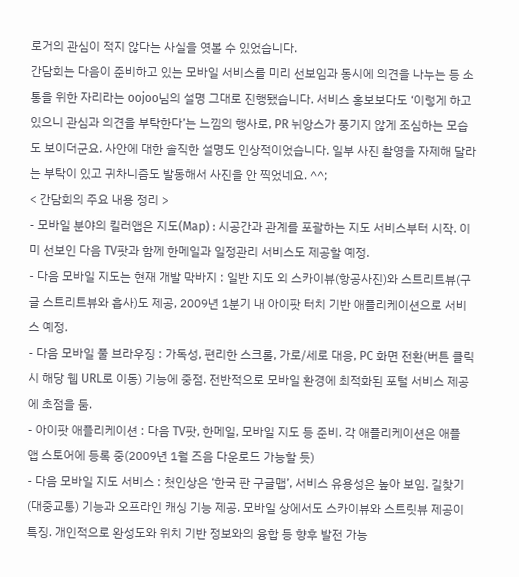로거의 관심이 적지 않다는 사실을 엿볼 수 있었습니다.
간담회는 다음이 준비하고 있는 모바일 서비스를 미리 선보임과 동시에 의견을 나누는 등 소통을 위한 자리라는 oojoo님의 설명 그대로 진행됐습니다. 서비스 홍보보다도 ‘이렇게 하고 있으니 관심과 의견을 부탁한다’는 느낌의 행사로, PR 뉘앙스가 풍기지 않게 조심하는 모습도 보이더군요. 사안에 대한 솔직한 설명도 인상적이었습니다. 일부 사진 촬영을 자제해 달라는 부탁이 있고 귀차니즘도 발동해서 사진을 안 찍었네요. ^^;
< 간담회의 주요 내용 정리 >
- 모바일 분야의 킬러앱은 지도(Map) : 시공간과 관계를 포괄하는 지도 서비스부터 시작. 이미 선보인 다음 TV팟과 함께 한메일과 일정관리 서비스도 제공할 예정.
- 다음 모바일 지도는 현재 개발 막바지 : 일반 지도 외 스카이뷰(항공사진)와 스트리트뷰(구글 스트리트뷰와 흡사)도 제공, 2009년 1분기 내 아이팟 터치 기반 애플리케이션으로 서비스 예정.
- 다음 모바일 풀 브라우징 : 가독성, 편리한 스크롤, 가로/세로 대응, PC 화면 전환(버튼 클릭 시 해당 웹 URL로 이동) 기능에 중점. 전반적으로 모바일 환경에 최적화된 포털 서비스 제공에 초점을 둠.
- 아이팟 애플리케이션 : 다음 TV팟, 한메일, 모바일 지도 등 준비. 각 애플리케이션은 애플 앱 스토어에 등록 중(2009년 1월 즈음 다운로드 가능할 듯)
- 다음 모바일 지도 서비스 : 첫인상은 ‘한국 판 구글맵’, 서비스 유용성은 높아 보임. 길찾기(대중교통) 기능과 오프라인 캐싱 기능 제공. 모바일 상에서도 스카이뷰와 스트릿뷰 제공이 특징. 개인적으로 완성도와 위치 기반 정보와의 융합 등 향후 발전 가능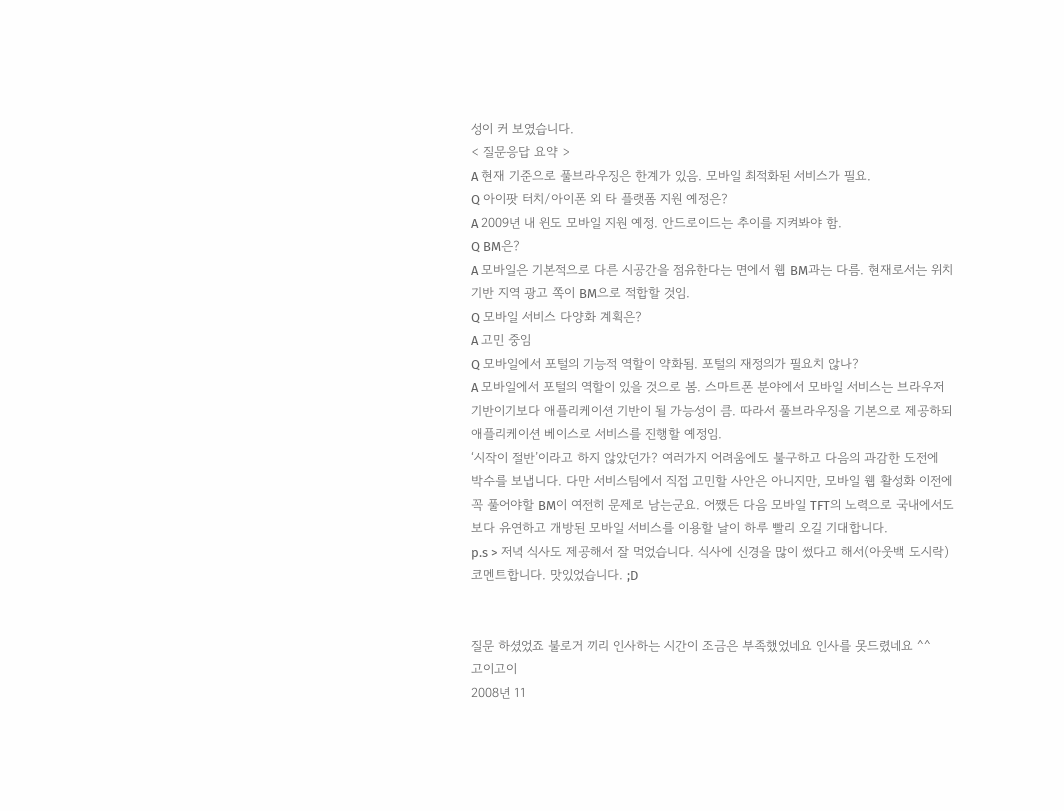성이 커 보였습니다.
< 질문응답 요약 >
A 현재 기준으로 풀브라우징은 한계가 있음. 모바일 최적화된 서비스가 필요.
Q 아이팟 터치/아이폰 외 타 플랫폼 지원 예정은?
A 2009년 내 윈도 모바일 지원 예정. 안드로이드는 추이를 지켜봐야 함.
Q BM은?
A 모바일은 기본적으로 다른 시공간을 점유한다는 면에서 웹 BM과는 다름. 현재로서는 위치 기반 지역 광고 쪽이 BM으로 적합할 것임.
Q 모바일 서비스 다양화 계획은?
A 고민 중임
Q 모바일에서 포털의 기능적 역할이 약화됨. 포털의 재정의가 필요치 않나?
A 모바일에서 포털의 역할이 있을 것으로 봄. 스마트폰 분야에서 모바일 서비스는 브라우저 기반이기보다 애플리케이션 기반이 될 가능성이 큼. 따라서 풀브라우징을 기본으로 제공하되 애플리케이션 베이스로 서비스를 진행할 예정임.
‘시작이 절반’이라고 하지 않았던가? 여러가지 어려움에도 불구하고 다음의 과감한 도전에 박수를 보냅니다. 다만 서비스팀에서 직접 고민할 사안은 아니지만, 모바일 웹 활성화 이전에 꼭 풀어야할 BM이 여전히 문제로 남는군요. 어쨌든 다음 모바일 TFT의 노력으로 국내에서도 보다 유연하고 개방된 모바일 서비스를 이용할 날이 하루 빨리 오길 기대합니다.
p.s > 저녁 식사도 제공해서 잘 먹었습니다. 식사에 신경을 많이 썼다고 해서(아웃백 도시락) 코멘트합니다. 맛있었습니다. ;D


질문 하셨었죠 불로거 끼리 인사하는 시간이 조금은 부족했었네요 인사를 못드렸네요 ^^
고이고이
2008년 11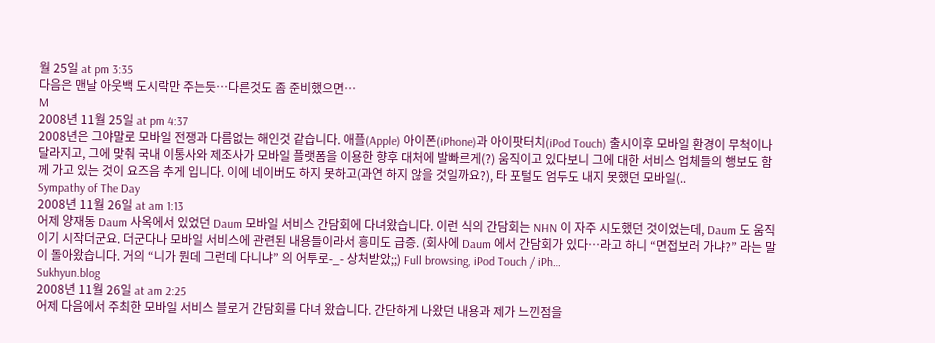월 25일 at pm 3:35
다음은 맨날 아웃백 도시락만 주는듯…다른것도 좀 준비했으면…
M
2008년 11월 25일 at pm 4:37
2008년은 그야말로 모바일 전쟁과 다름없는 해인것 같습니다. 애플(Apple) 아이폰(iPhone)과 아이팟터치(iPod Touch) 출시이후 모바일 환경이 무척이나 달라지고, 그에 맞춰 국내 이통사와 제조사가 모바일 플랫폼을 이용한 향후 대처에 발빠르게(?) 움직이고 있다보니 그에 대한 서비스 업체들의 행보도 함께 가고 있는 것이 요즈음 추게 입니다. 이에 네이버도 하지 못하고(과연 하지 않을 것일까요?), 타 포털도 엄두도 내지 못했던 모바일(..
Sympathy of The Day
2008년 11월 26일 at am 1:13
어제 양재동 Daum 사옥에서 있었던 Daum 모바일 서비스 간담회에 다녀왔습니다. 이런 식의 간담회는 NHN 이 자주 시도했던 것이었는데, Daum 도 움직이기 시작더군요. 더군다나 모바일 서비스에 관련된 내용들이라서 흥미도 급증. (회사에 Daum 에서 간담회가 있다…라고 하니 “면접보러 가냐?” 라는 말이 돌아왔습니다. 거의 “니가 뭔데 그런데 다니냐” 의 어투로-_- 상처받았;;) Full browsing, iPod Touch / iPh…
Sukhyun.blog
2008년 11월 26일 at am 2:25
어제 다음에서 주최한 모바일 서비스 블로거 간담회를 다녀 왔습니다. 간단하게 나왔던 내용과 제가 느낀점을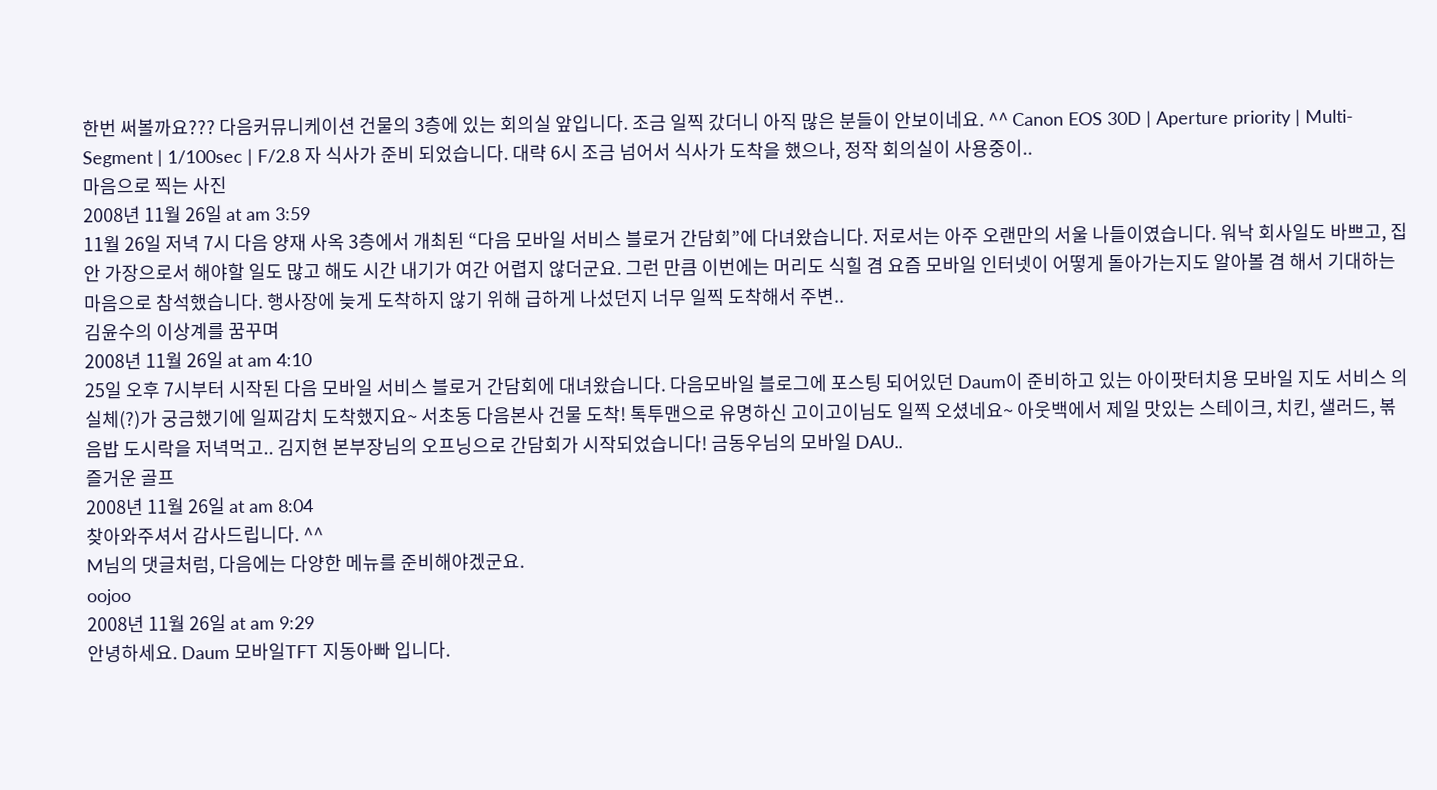한번 써볼까요??? 다음커뮤니케이션 건물의 3층에 있는 회의실 앞입니다. 조금 일찍 갔더니 아직 많은 분들이 안보이네요. ^^ Canon EOS 30D | Aperture priority | Multi-Segment | 1/100sec | F/2.8 자 식사가 준비 되었습니다. 대략 6시 조금 넘어서 식사가 도착을 했으나, 정작 회의실이 사용중이..
마음으로 찍는 사진
2008년 11월 26일 at am 3:59
11월 26일 저녁 7시 다음 양재 사옥 3층에서 개최된 “다음 모바일 서비스 블로거 간담회”에 다녀왔습니다. 저로서는 아주 오랜만의 서울 나들이였습니다. 워낙 회사일도 바쁘고, 집안 가장으로서 해야할 일도 많고 해도 시간 내기가 여간 어렵지 않더군요. 그런 만큼 이번에는 머리도 식힐 겸 요즘 모바일 인터넷이 어떻게 돌아가는지도 알아볼 겸 해서 기대하는 마음으로 참석했습니다. 행사장에 늦게 도착하지 않기 위해 급하게 나섰던지 너무 일찍 도착해서 주변..
김윤수의 이상계를 꿈꾸며
2008년 11월 26일 at am 4:10
25일 오후 7시부터 시작된 다음 모바일 서비스 블로거 간담회에 대녀왔습니다. 다음모바일 블로그에 포스팅 되어있던 Daum이 준비하고 있는 아이팟터치용 모바일 지도 서비스 의 실체(?)가 궁금했기에 일찌감치 도착했지요~ 서초동 다음본사 건물 도착! 톡투맨으로 유명하신 고이고이님도 일찍 오셨네요~ 아웃백에서 제일 맛있는 스테이크, 치킨, 샐러드, 볶음밥 도시락을 저녁먹고.. 김지현 본부장님의 오프닝으로 간담회가 시작되었습니다! 금동우님의 모바일 DAU..
즐거운 골프
2008년 11월 26일 at am 8:04
찾아와주셔서 감사드립니다. ^^
M님의 댓글처럼, 다음에는 다양한 메뉴를 준비해야겠군요.
oojoo
2008년 11월 26일 at am 9:29
안녕하세요. Daum 모바일TFT 지동아빠 입니다.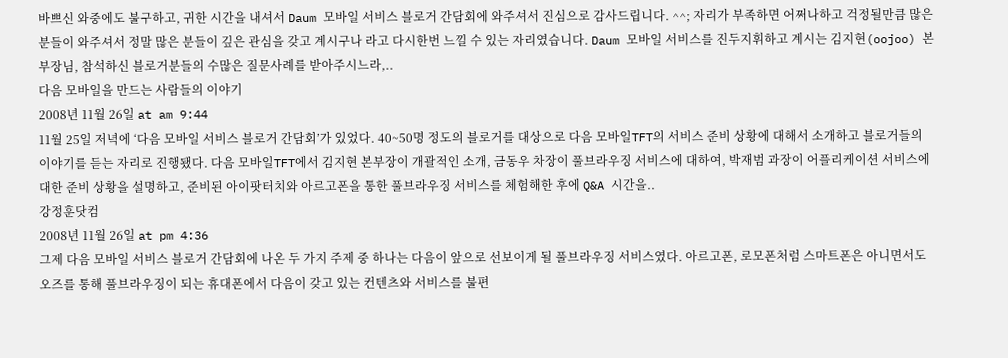바쁘신 와중에도 불구하고, 귀한 시간을 내셔서 Daum 모바일 서비스 블로거 간담회에 와주셔서 진심으로 감사드립니다. ^^; 자리가 부족하면 어쩌나하고 걱정될만큼 많은 분들이 와주셔서 정말 많은 분들이 깊은 관심을 갖고 계시구나 라고 다시한번 느낄 수 있는 자리였습니다. Daum 모바일 서비스를 진두지휘하고 계시는 김지현(oojoo) 본부장님, 참석하신 블로거분들의 수많은 질문사례를 받아주시느라,..
다음 모바일을 만드는 사람들의 이야기
2008년 11월 26일 at am 9:44
11월 25일 저녁에 ‘다음 모바일 서비스 블로거 간담회’가 있었다. 40~50명 정도의 블로거를 대상으로 다음 모바일TFT의 서비스 준비 상황에 대해서 소개하고 블로거들의 이야기를 듣는 자리로 진행됐다. 다음 모바일TFT에서 김지현 본부장이 개괄적인 소개, 금동우 차장이 풀브라우징 서비스에 대하여, 박재범 과장이 어플리케이션 서비스에 대한 준비 상황을 설명하고, 준비된 아이팟터치와 아르고폰을 통한 풀브라우징 서비스를 체험해한 후에 Q&A 시간을..
강정훈닷컴
2008년 11월 26일 at pm 4:36
그제 다음 모바일 서비스 블로거 간담회에 나온 두 가지 주제 중 하나는 다음이 앞으로 선보이게 될 풀브라우징 서비스였다. 아르고폰, 로모폰처럼 스마트폰은 아니면서도 오즈를 통해 풀브라우징이 되는 휴대폰에서 다음이 갖고 있는 컨텐츠와 서비스를 불편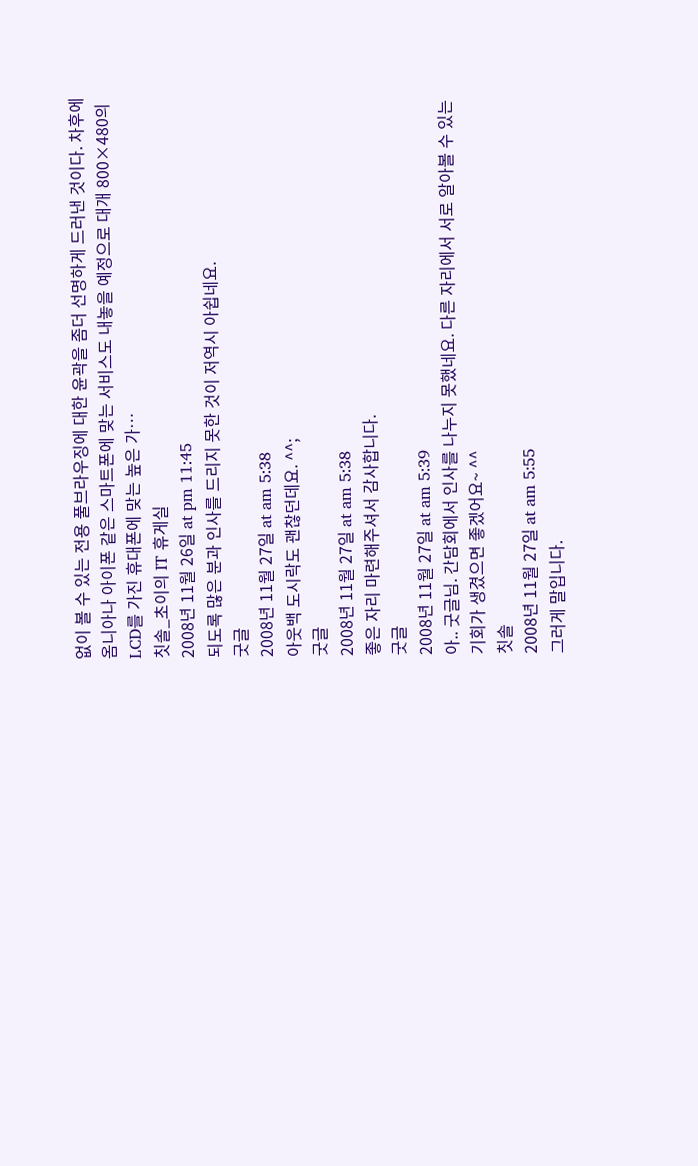없이 볼 수 있는 전용 풀브라우징에 대한 윤곽을 좀더 선명하게 드러낸 것이다. 차후에 옴니아나 아이폰 같은 스마트폰에 맞는 서비스도 내놓을 예정으로 대개 800×480의 LCD를 가진 휴대폰에 맞는 높은 가…
칫솔_초이의 IT 휴게실
2008년 11월 26일 at pm 11:45
되도록 많은 분과 인사를 드리지 못한 것이 저역시 아쉽네요.
굿글
2008년 11월 27일 at am 5:38
아웃백 도시락도 괜찮던데요. ^^;
굿글
2008년 11월 27일 at am 5:38
좋은 자리 마련해주셔서 감사합니다.
굿글
2008년 11월 27일 at am 5:39
아.. 굿글님. 간담회에서 인사를 나누지 못했네요. 다른 자리에서 서로 알아볼 수 있는 기회가 생겼으면 좋겠어요~ ^^
칫솔
2008년 11월 27일 at am 5:55
그러게 말입니다.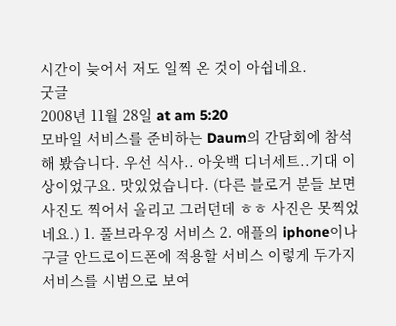시간이 늦어서 저도 일찍 온 것이 아쉽네요.
굿글
2008년 11월 28일 at am 5:20
모바일 서비스를 준비하는 Daum의 간담회에 참석해 봤습니다. 우선 식사.. 아웃백 디너세트..기대 이상이었구요. 맛있었습니다. (다른 블로거 분들 보면 사진도 찍어서 올리고 그러던데 ㅎㅎ 사진은 못찍었네요.) 1. 풀브라우징 서비스 2. 애플의 iphone이나 구글 안드로이드폰에 적용할 서비스 이렇게 두가지 서비스를 시범으로 보여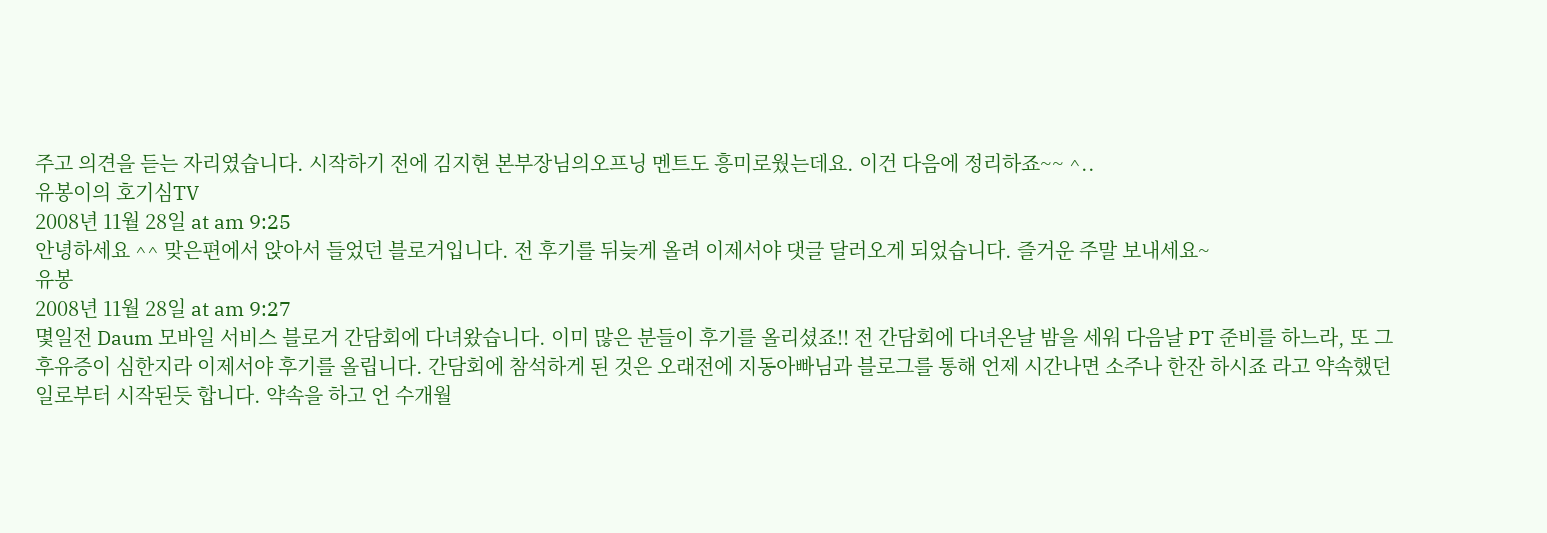주고 의견을 듣는 자리였습니다. 시작하기 전에 김지현 본부장님의오프닝 멘트도 흥미로웠는데요. 이건 다음에 정리하죠~~ ^..
유봉이의 호기심TV
2008년 11월 28일 at am 9:25
안녕하세요 ^^ 맞은편에서 앉아서 들었던 블로거입니다. 전 후기를 뒤늦게 올려 이제서야 댓글 달러오게 되었습니다. 즐거운 주말 보내세요~
유봉
2008년 11월 28일 at am 9:27
몇일전 Daum 모바일 서비스 블로거 간담회에 다녀왔습니다. 이미 많은 분들이 후기를 올리셨죠!! 전 간담회에 다녀온날 밤을 세워 다음날 PT 준비를 하느라, 또 그 후유증이 심한지라 이제서야 후기를 올립니다. 간담회에 참석하게 된 것은 오래전에 지동아빠님과 블로그를 통해 언제 시간나면 소주나 한잔 하시죠 라고 약속했던 일로부터 시작된듯 합니다. 약속을 하고 언 수개월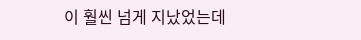이 훨씬 넘게 지났었는데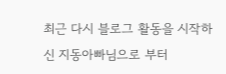최근 다시 블로그 활동을 시작하신 지동아빠님으로 부터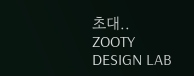초대..
ZOOTY DESIGN LAB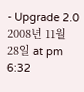- Upgrade 2.0
2008년 11월 28일 at pm 6:32